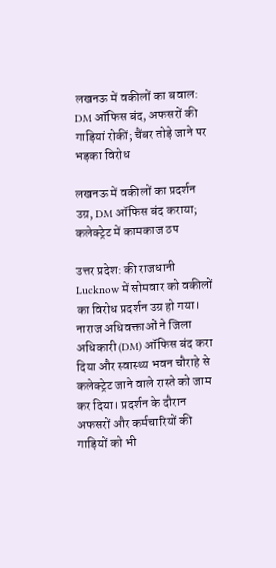लखनऊ में वकीलों का बवाल: DM ऑफिस बंद, अफसरों की गाड़ियां रोकीं; चैंबर तोड़े जाने पर भड़का विरोध

लखनऊ में वकीलों का प्रदर्शन उग्र, DM ऑफिस बंद कराया; कलेक्ट्रेट में कामकाज ठप

उत्तर प्रदेश: की राजधानी Lucknow में सोमवार को वकीलों का विरोध प्रदर्शन उग्र हो गया। नाराज अधिवक्ताओं ने जिला अधिकारी (DM) ऑफिस बंद करा दिया और स्वास्थ्य भवन चौराहे से कलेक्ट्रेट जाने वाले रास्ते को जाम कर दिया। प्रदर्शन के दौरान अफसरों और कर्मचारियों की गाड़ियों को भी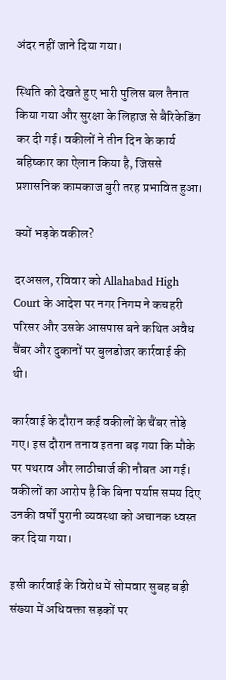अंदर नहीं जाने दिया गया।

स्थिति को देखते हुए भारी पुलिस बल तैनात किया गया और सुरक्षा के लिहाज से बैरिकेडिंग कर दी गई। वकीलों ने तीन दिन के कार्य बहिष्कार का ऐलान किया है, जिससे प्रशासनिक कामकाज बुरी तरह प्रभावित हुआ।

क्यों भड़के वकील?

दरअसल, रविवार को Allahabad High Court के आदेश पर नगर निगम ने कचहरी परिसर और उसके आसपास बने कथित अवैध चैंबर और दुकानों पर बुलडोजर कार्रवाई की थी।

कार्रवाई के दौरान कई वकीलों के चैंबर तोड़े गए। इस दौरान तनाव इतना बढ़ गया कि मौके पर पथराव और लाठीचार्ज की नौबत आ गई। वकीलों का आरोप है कि बिना पर्याप्त समय दिए उनकी वर्षों पुरानी व्यवस्था को अचानक ध्वस्त कर दिया गया।

इसी कार्रवाई के विरोध में सोमवार सुबह बड़ी संख्या में अधिवक्ता सड़कों पर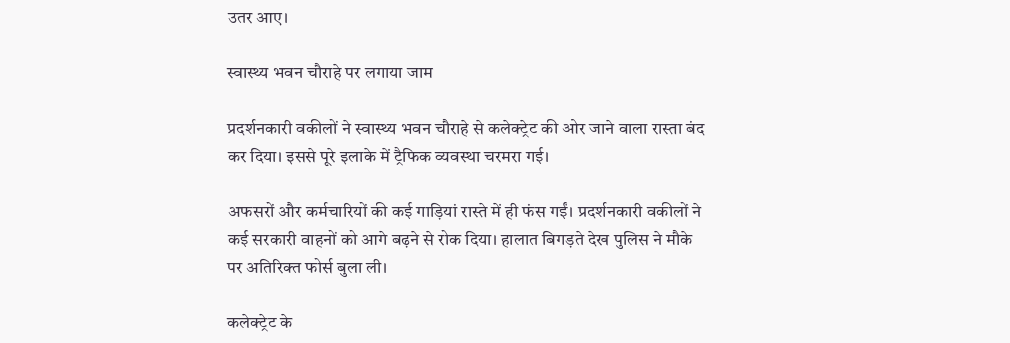उतर आए।

स्वास्थ्य भवन चौराहे पर लगाया जाम

प्रदर्शनकारी वकीलों ने स्वास्थ्य भवन चौराहे से कलेक्ट्रेट की ओर जाने वाला रास्ता बंद कर दिया। इससे पूरे इलाके में ट्रैफिक व्यवस्था चरमरा गई।

अफसरों और कर्मचारियों की कई गाड़ियां रास्ते में ही फंस गईं। प्रदर्शनकारी वकीलों ने कई सरकारी वाहनों को आगे बढ़ने से रोक दिया। हालात बिगड़ते देख पुलिस ने मौके पर अतिरिक्त फोर्स बुला ली।

कलेक्ट्रेट के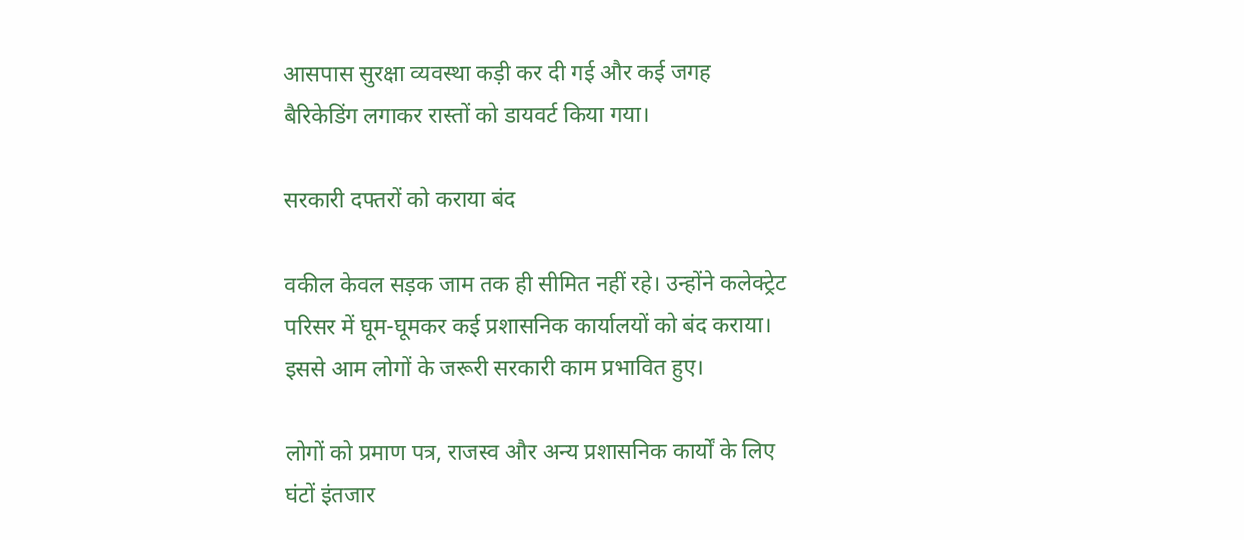आसपास सुरक्षा व्यवस्था कड़ी कर दी गई और कई जगह बैरिकेडिंग लगाकर रास्तों को डायवर्ट किया गया।

सरकारी दफ्तरों को कराया बंद

वकील केवल सड़क जाम तक ही सीमित नहीं रहे। उन्होंने कलेक्ट्रेट परिसर में घूम-घूमकर कई प्रशासनिक कार्यालयों को बंद कराया। इससे आम लोगों के जरूरी सरकारी काम प्रभावित हुए।

लोगों को प्रमाण पत्र, राजस्व और अन्य प्रशासनिक कार्यों के लिए घंटों इंतजार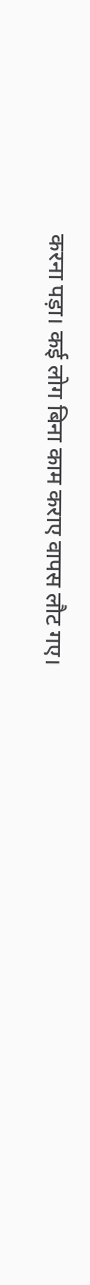करना पड़ा। कई लोग बिना काम कराए वापस लौट गए।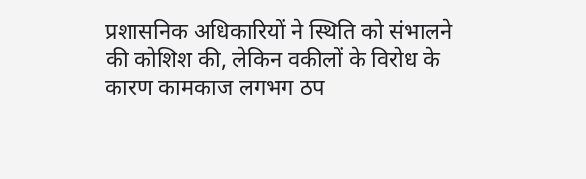प्रशासनिक अधिकारियों ने स्थिति को संभालने की कोशिश की, लेकिन वकीलों के विरोध के कारण कामकाज लगभग ठप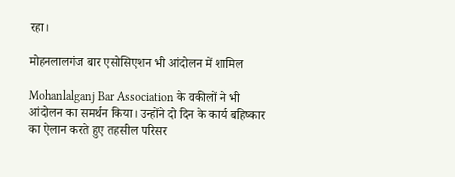रहा।

मोहनलालगंज बार एसोसिएशन भी आंदोलन में शामिल

Mohanlalganj Bar Association के वकीलों ने भी आंदोलन का समर्थन किया। उन्होंने दो दिन के कार्य बहिष्कार का ऐलान करते हुए तहसील परिसर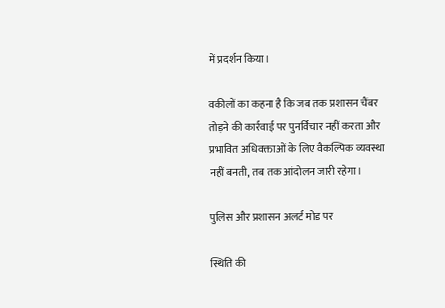में प्रदर्शन किया।

वकीलों का कहना है कि जब तक प्रशासन चैंबर तोड़ने की कार्रवाई पर पुनर्विचार नहीं करता और प्रभावित अधिवक्ताओं के लिए वैकल्पिक व्यवस्था नहीं बनती, तब तक आंदोलन जारी रहेगा।

पुलिस और प्रशासन अलर्ट मोड पर

स्थिति की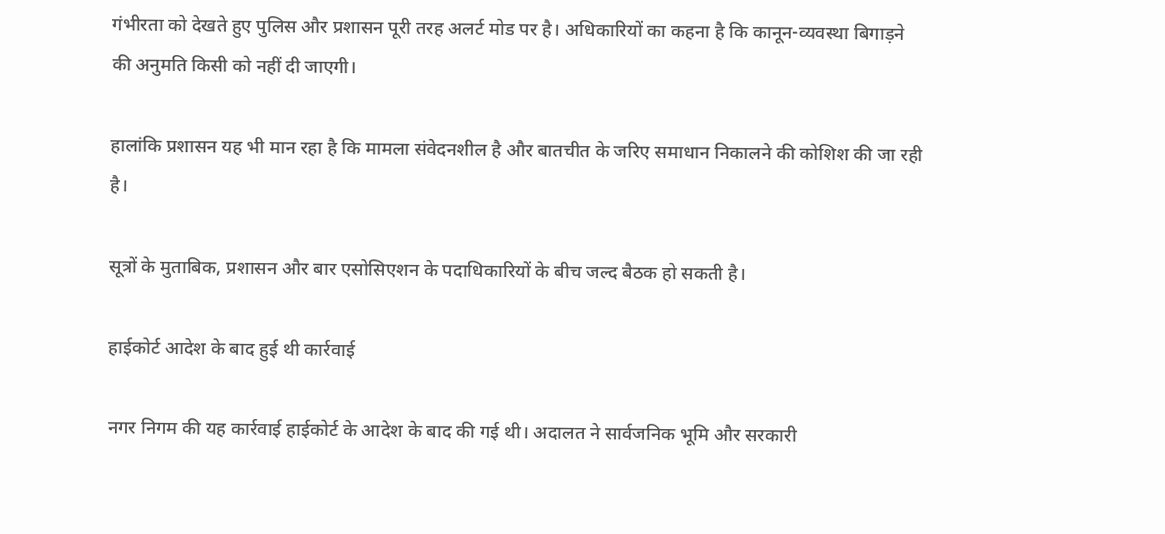गंभीरता को देखते हुए पुलिस और प्रशासन पूरी तरह अलर्ट मोड पर है। अधिकारियों का कहना है कि कानून-व्यवस्था बिगाड़ने की अनुमति किसी को नहीं दी जाएगी।

हालांकि प्रशासन यह भी मान रहा है कि मामला संवेदनशील है और बातचीत के जरिए समाधान निकालने की कोशिश की जा रही है।

सूत्रों के मुताबिक, प्रशासन और बार एसोसिएशन के पदाधिकारियों के बीच जल्द बैठक हो सकती है।

हाईकोर्ट आदेश के बाद हुई थी कार्रवाई

नगर निगम की यह कार्रवाई हाईकोर्ट के आदेश के बाद की गई थी। अदालत ने सार्वजनिक भूमि और सरकारी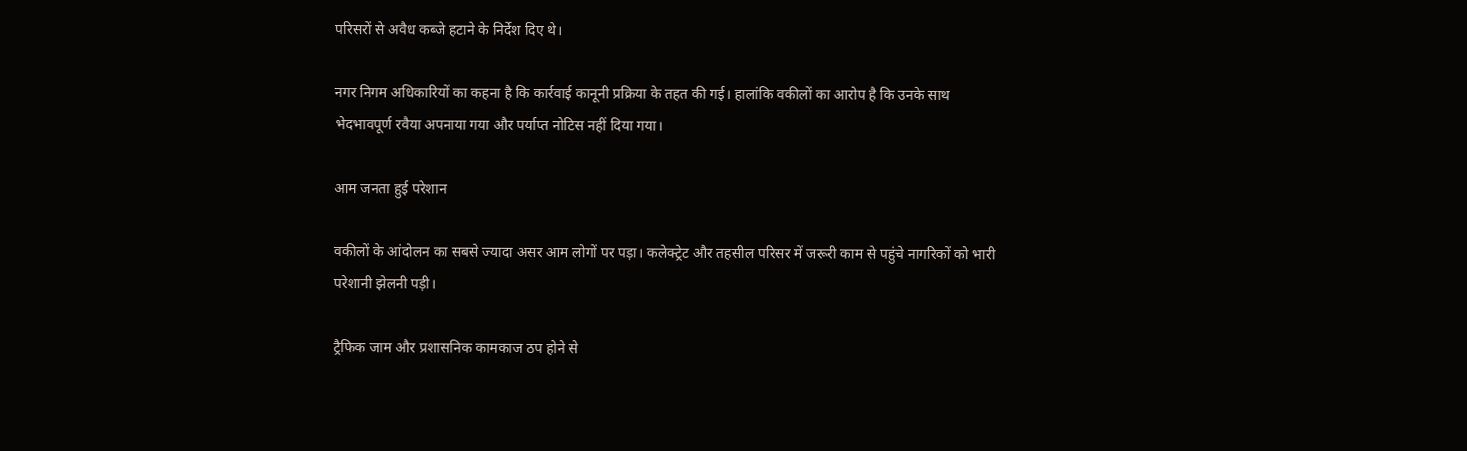परिसरों से अवैध कब्जे हटाने के निर्देश दिए थे।

नगर निगम अधिकारियों का कहना है कि कार्रवाई कानूनी प्रक्रिया के तहत की गई। हालांकि वकीलों का आरोप है कि उनके साथ भेदभावपूर्ण रवैया अपनाया गया और पर्याप्त नोटिस नहीं दिया गया।

आम जनता हुई परेशान

वकीलों के आंदोलन का सबसे ज्यादा असर आम लोगों पर पड़ा। कलेक्ट्रेट और तहसील परिसर में जरूरी काम से पहुंचे नागरिकों को भारी परेशानी झेलनी पड़ी।

ट्रैफिक जाम और प्रशासनिक कामकाज ठप होने से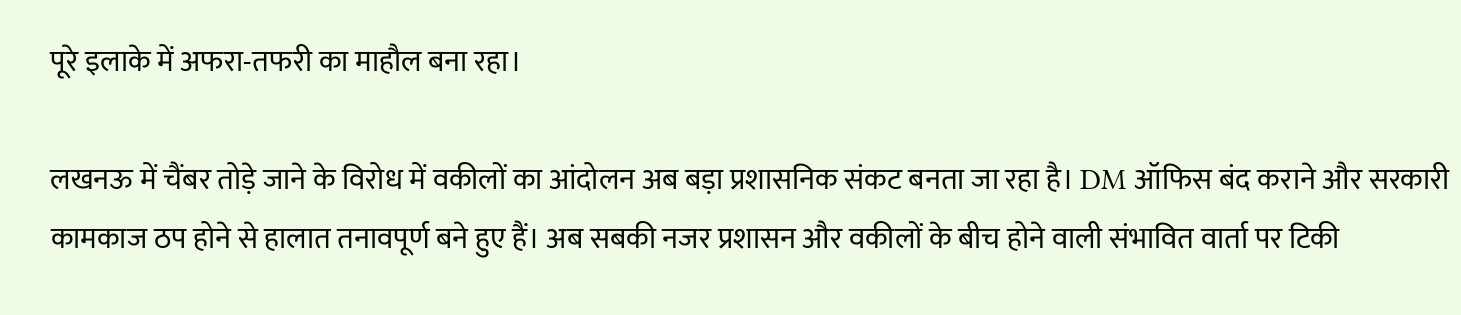पूरे इलाके में अफरा-तफरी का माहौल बना रहा।

लखनऊ में चैंबर तोड़े जाने के विरोध में वकीलों का आंदोलन अब बड़ा प्रशासनिक संकट बनता जा रहा है। DM ऑफिस बंद कराने और सरकारी कामकाज ठप होने से हालात तनावपूर्ण बने हुए हैं। अब सबकी नजर प्रशासन और वकीलों के बीच होने वाली संभावित वार्ता पर टिकी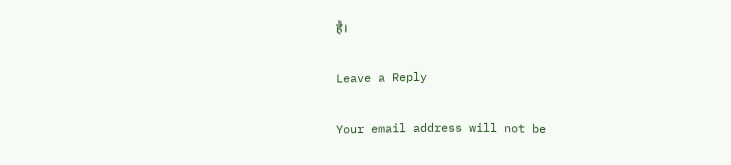है।

Leave a Reply

Your email address will not be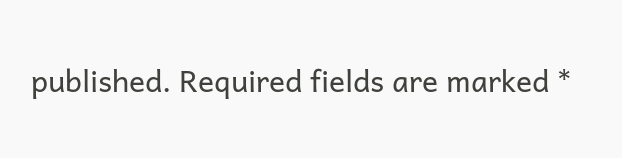published. Required fields are marked *